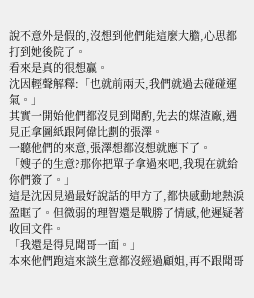說不意外是假的,沒想到他們能這麼大膽,心思都打到她後院了。
看來是真的很想贏。
沈因輕聲解釋:「也就前兩天,我們就過去碰碰運氣。」
其實一開始他們都沒見到聞酌,先去的煤渣廠,遇見正拿圖紙跟阿偉比劃的張澤。
一聽他們的來意,張澤想都沒想就應下了。
「嫂子的生意?那你把單子拿過來吧,我現在就給你們簽了。」
這是沈因見過最好說話的甲方了,都快感動地熱淚盈眶了。但微弱的理智還是戰勝了情感,他遲疑著收回文件。
「我還是得見聞哥一面。」
本來他們跑這來談生意都沒經過顧姐,再不跟聞哥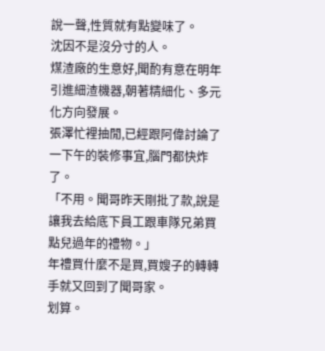說一聲,性質就有點變味了。
沈因不是沒分寸的人。
煤渣廠的生意好,聞酌有意在明年引進細渣機器,朝著精細化、多元化方向發展。
張澤忙裡抽閒,已經跟阿偉討論了一下午的裝修事宜,腦門都快炸了。
「不用。聞哥昨天剛批了款,說是讓我去給底下員工跟車隊兄弟買點兒過年的禮物。」
年禮買什麼不是買,買嫂子的轉轉手就又回到了聞哥家。
划算。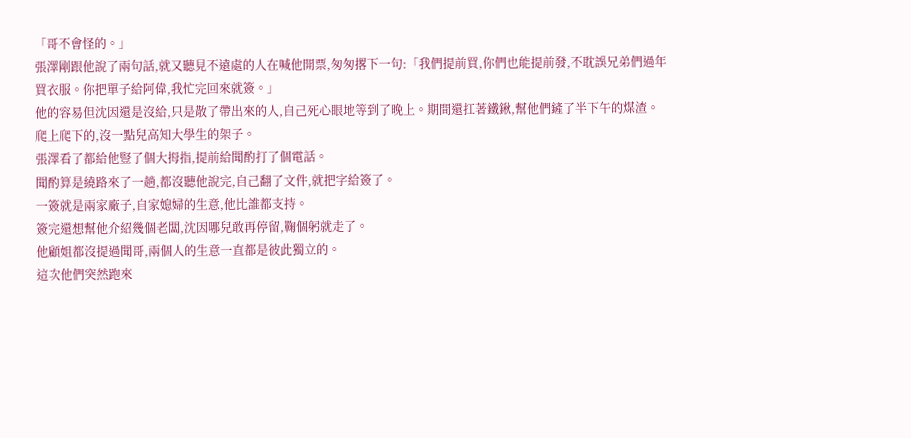「哥不會怪的。」
張澤剛跟他說了兩句話,就又聽見不遠處的人在喊他開票,匆匆撂下一句:「我們提前買,你們也能提前發,不耽誤兄弟們過年買衣服。你把單子給阿偉,我忙完回來就簽。」
他的容易但沈因還是沒給,只是散了帶出來的人,自己死心眼地等到了晚上。期間還扛著鐵鍬,幫他們鏟了半下午的煤渣。
爬上爬下的,沒一點兒高知大學生的架子。
張澤看了都給他豎了個大拇指,提前給聞酌打了個電話。
聞酌算是繞路來了一趟,都沒聽他說完,自己翻了文件,就把字給簽了。
一簽就是兩家廠子,自家媳婦的生意,他比誰都支持。
簽完還想幫他介紹幾個老闆,沈因哪兒敢再停留,鞠個躬就走了。
他顧姐都沒提過聞哥,兩個人的生意一直都是彼此獨立的。
這次他們突然跑來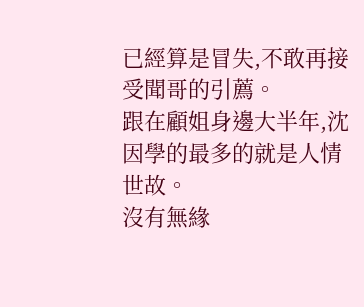已經算是冒失,不敢再接受聞哥的引薦。
跟在顧姐身邊大半年,沈因學的最多的就是人情世故。
沒有無緣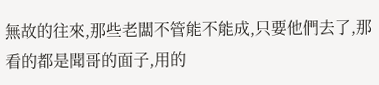無故的往來,那些老闆不管能不能成,只要他們去了,那看的都是聞哥的面子,用的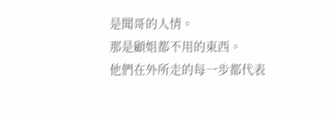是聞哥的人情。
那是顧姐都不用的東西。
他們在外所走的每一步都代表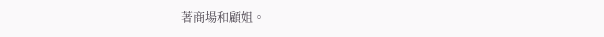著商場和顧姐。